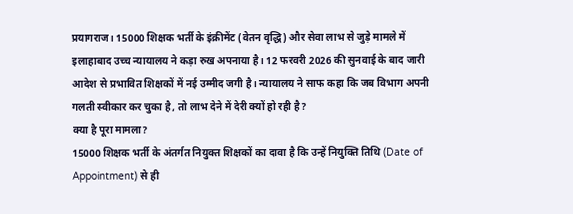प्रयागराज। 15000 शिक्षक भर्ती के इंक्रीमेंट (वेतन वृद्धि) और सेवा लाभ से जुड़े मामले में इलाहाबाद उच्च न्यायालय ने कड़ा रुख अपनाया है। 12 फरवरी 2026 की सुनवाई के बाद जारी आदेश से प्रभावित शिक्षकों में नई उम्मीद जगी है। न्यायालय ने साफ कहा कि जब विभाग अपनी गलती स्वीकार कर चुका है, तो लाभ देने में देरी क्यों हो रही है?
क्या है पूरा मामला?
15000 शिक्षक भर्ती के अंतर्गत नियुक्त शिक्षकों का दावा है कि उन्हें नियुक्ति तिथि (Date of Appointment) से ही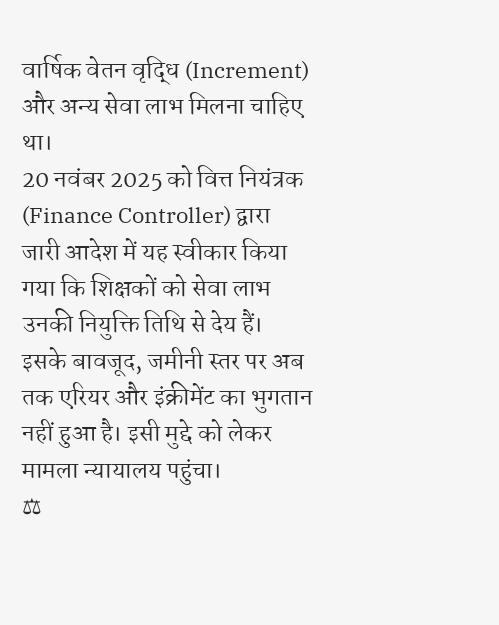वार्षिक वेतन वृद्धि (Increment) और अन्य सेवा लाभ मिलना चाहिए था।
20 नवंबर 2025 को वित्त नियंत्रक (Finance Controller) द्वारा जारी आदेश में यह स्वीकार किया गया कि शिक्षकों को सेवा लाभ उनकी नियुक्ति तिथि से देय हैं।
इसके बावजूद, जमीनी स्तर पर अब तक एरियर और इंक्रीमेंट का भुगतान नहीं हुआ है। इसी मुद्दे को लेकर मामला न्यायालय पहुंचा।
⚖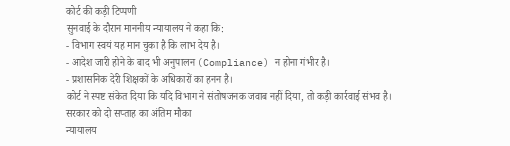कोर्ट की कड़ी टिप्पणी
सुनवाई के दौरान माननीय न्यायालय ने कहा कि:
- विभाग स्वयं यह मान चुका है कि लाभ देय है।
- आदेश जारी होने के बाद भी अनुपालन (Compliance) न होना गंभीर है।
- प्रशासनिक देरी शिक्षकों के अधिकारों का हनन है।
कोर्ट ने स्पष्ट संकेत दिया कि यदि विभाग ने संतोषजनक जवाब नहीं दिया, तो कड़ी कार्रवाई संभव है।
सरकार को दो सप्ताह का अंतिम मौका
न्यायालय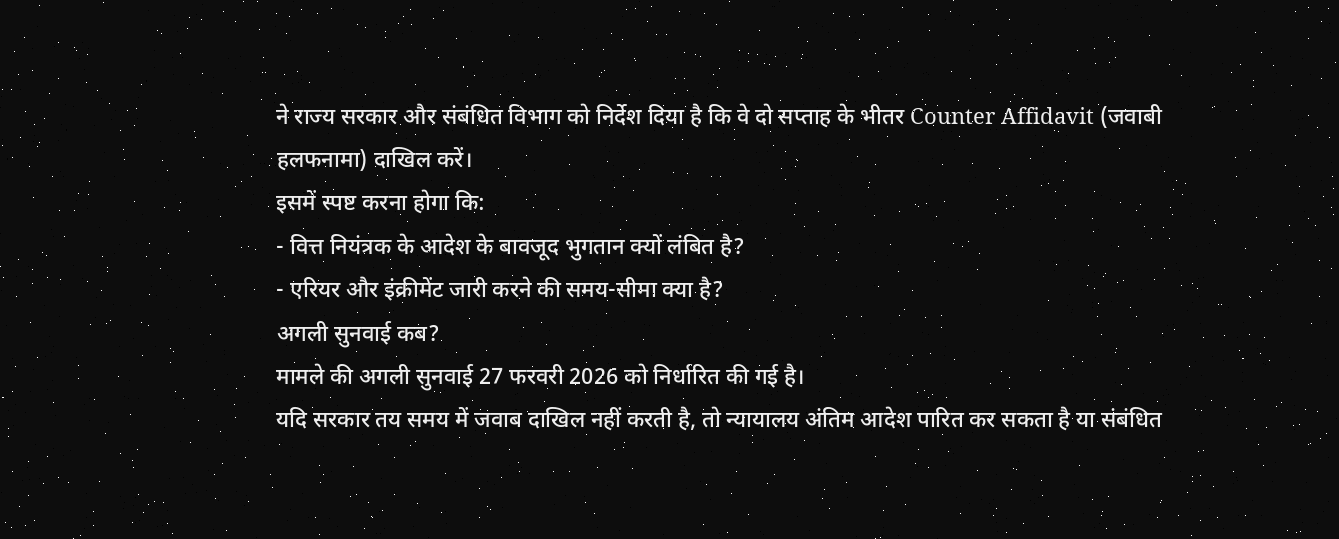ने राज्य सरकार और संबंधित विभाग को निर्देश दिया है कि वे दो सप्ताह के भीतर Counter Affidavit (जवाबी हलफनामा) दाखिल करें।
इसमें स्पष्ट करना होगा कि:
- वित्त नियंत्रक के आदेश के बावजूद भुगतान क्यों लंबित है?
- एरियर और इंक्रीमेंट जारी करने की समय-सीमा क्या है?
अगली सुनवाई कब?
मामले की अगली सुनवाई 27 फरवरी 2026 को निर्धारित की गई है।
यदि सरकार तय समय में जवाब दाखिल नहीं करती है, तो न्यायालय अंतिम आदेश पारित कर सकता है या संबंधित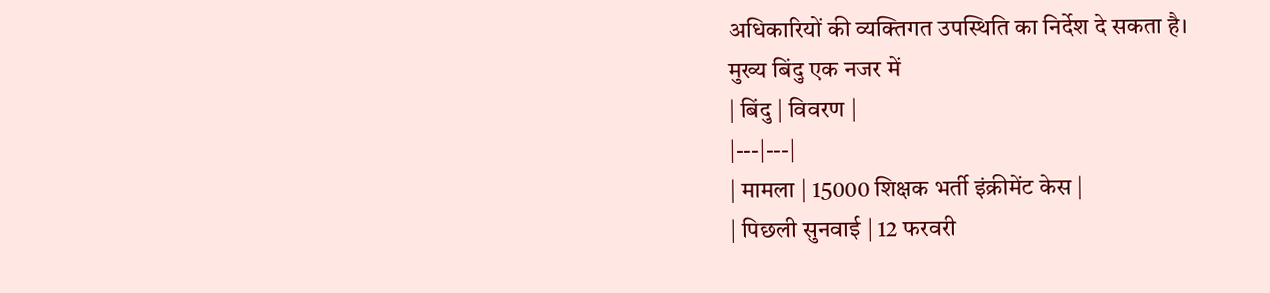अधिकारियों की व्यक्तिगत उपस्थिति का निर्देश दे सकता है।
मुख्य बिंदु एक नजर में
| बिंदु | विवरण |
|---|---|
| मामला | 15000 शिक्षक भर्ती इंक्रीमेंट केस |
| पिछली सुनवाई | 12 फरवरी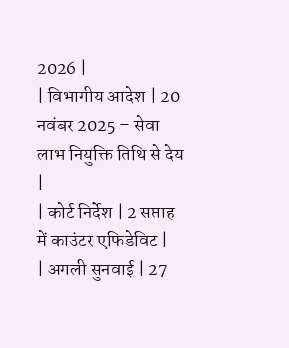2026 |
| विभागीय आदेश | 20 नवंबर 2025 – सेवा लाभ नियुक्ति तिथि से देय |
| कोर्ट निर्देश | 2 सप्ताह में काउंटर एफिडेविट |
| अगली सुनवाई | 27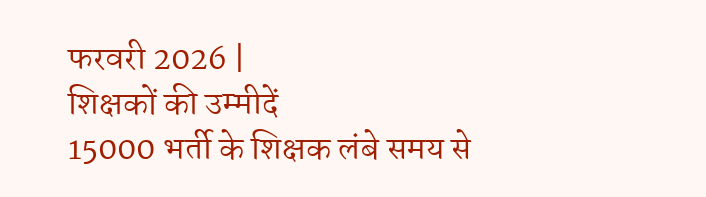फरवरी 2026 |
शिक्षकों की उम्मीदें
15000 भर्ती के शिक्षक लंबे समय से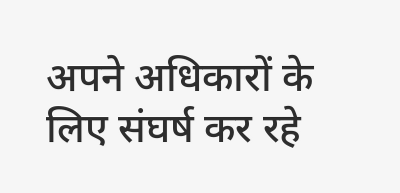अपने अधिकारों के लिए संघर्ष कर रहे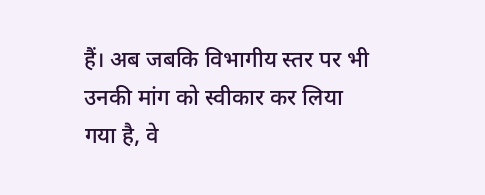हैं। अब जबकि विभागीय स्तर पर भी उनकी मांग को स्वीकार कर लिया गया है, वे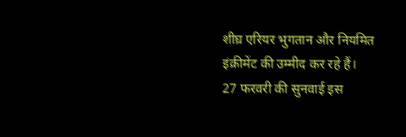शीघ्र एरियर भुगतान और नियमित इंक्रीमेंट की उम्मीद कर रहे हैं।
27 फरवरी की सुनवाई इस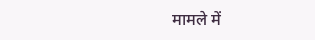मामले में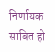निर्णायक साबित हो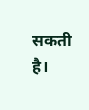सकती है।